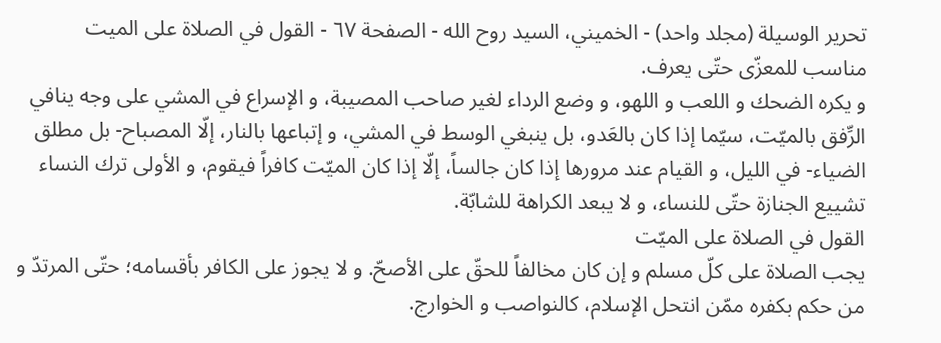تحرير الوسيلة (مجلد واحد) - الخميني، السيد روح الله - الصفحة ٦٧ - القول في الصلاة على الميت
مناسب للمعزّى حتّى يعرف.
و يكره الضحك و اللعب و اللهو، و وضع الرداء لغير صاحب المصيبة، و الإسراع في المشي على وجه ينافي الرِّفق بالميّت، سيّما إذا كان بالعَدو، بل ينبغي الوسط في المشي، و إتباعها بالنار، إلّا المصباح- بل مطلق الضياء- في الليل، و القيام عند مرورها إذا كان جالساً، إلّا إذا كان الميّت كافراً فيقوم، و الأولى ترك النساء تشييع الجنازة حتّى للنساء، و لا يبعد الكراهة للشابّة.
القول في الصلاة على الميّت
يجب الصلاة على كلّ مسلم و إن كان مخالفاً للحقّ على الأصحّ. و لا يجوز على الكافر بأقسامه؛ حتّى المرتدّ و من حكم بكفره ممّن انتحل الإسلام، كالنواصب و الخوارج.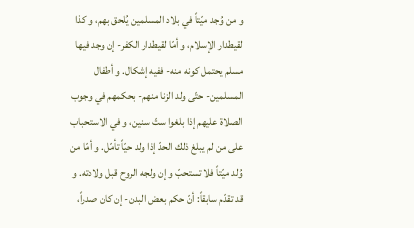و من وُجد ميّتاً في بلاد المسلمين يُلحق بهم، و كذا لقيطدار الإسلام، و أمّا لقيطدار الكفر- إن وجد فيها مسلم يحتمل كونه منه- ففيه إشكال. و أطفال المسلمين- حتّى ولد الزنا منهم- بحكمهم في وجوب الصلاة عليهم إذا بلغوا ستّ سنين، و في الاستحباب على من لم يبلغ ذلك الحدّ إذا ولد حيّاً تأمّل. و أمّا من وُلد ميّتاً فلا تستحبّ و إن ولجه الروح قبل ولادته. و قد تقدّم سابقاً: أنّ حكم بعض البدن- إن كان صدراً،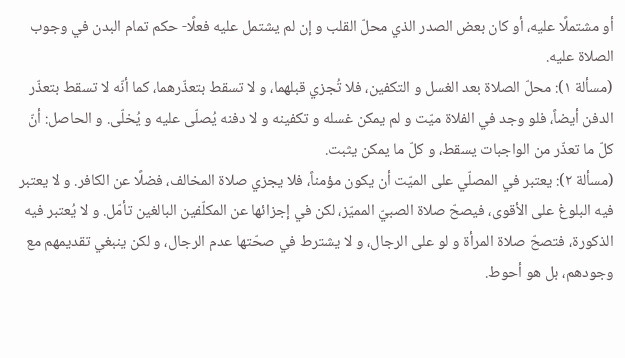أو مشتملًا عليه، أو كان بعض الصدر الذي محلّ القلب و إن لم يشتمل عليه فعلًا- حكم تمام البدن في وجوب الصلاة عليه.
(مسألة ١): محلّ الصلاة بعد الغسل و التكفين، فلا تُجزي قبلهما، و لا تسقط بتعذّرهما، كما أنّه لا تسقط بتعذّر الدفن أيضاً، فلو وجد في الفلاة ميّت و لم يمكن غسله و تكفينه و لا دفنه يُصلّى عليه و يُخلّى. و الحاصل: أنّ كلّ ما تعذّر من الواجبات يسقط، و كلّ ما يمكن يثبت.
(مسألة ٢): يعتبر في المصلّي على الميّت أن يكون مؤمناً، فلا يجزي صلاة المخالف، فضلًا عن الكافر. و لا يعتبر فيه البلوغ على الأقوى، فيصحّ صلاة الصبيّ المميّز، لكن في إجزائها عن المكلّفين البالغين تأمّل. و لا يُعتبر فيه الذكورة، فتصحّ صلاة المرأة و لو على الرجال، و لا يشترط في صحّتها عدم الرجال، و لكن ينبغي تقديمهم مع وجودهم، بل هو أحوط.